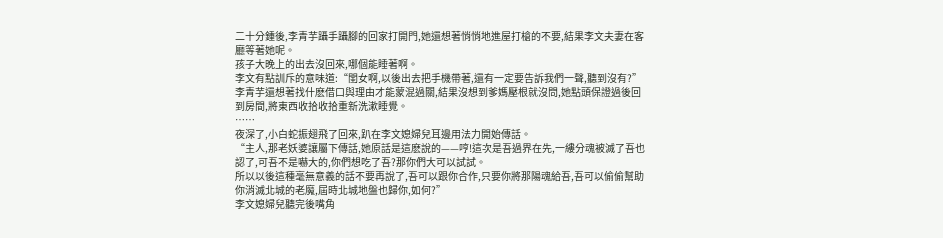二十分鍾後,李青芋躡手躡腳的回家打開門,她還想著悄悄地進屋打槍的不要,結果李文夫妻在客廳等著她呢。
孩子大晚上的出去沒回來,哪個能睡著啊。
李文有點訓斥的意味道:“閨女啊,以後出去把手機帶著,還有一定要告訴我們一聲,聽到沒有?”
李青芋還想著找什麽借口與理由才能蒙混過關,結果沒想到爹媽壓根就沒問,她點頭保證過後回到房間,將東西收拾收拾重新洗漱睡覺。
……
夜深了,小白蛇振翅飛了回來,趴在李文媳婦兒耳邊用法力開始傳話。
“主人,那老妖婆讓屬下傳話,她原話是這麽說的——哼!這次是吾過界在先,一縷分魂被滅了吾也認了,可吾不是嚇大的,你們想吃了吾?那你們大可以試試。
所以以後這種毫無意義的話不要再說了,吾可以跟你合作,只要你將那陽魂給吾,吾可以偷偷幫助你消滅北城的老魔,屆時北城地盤也歸你,如何?”
李文媳婦兒聽完後嘴角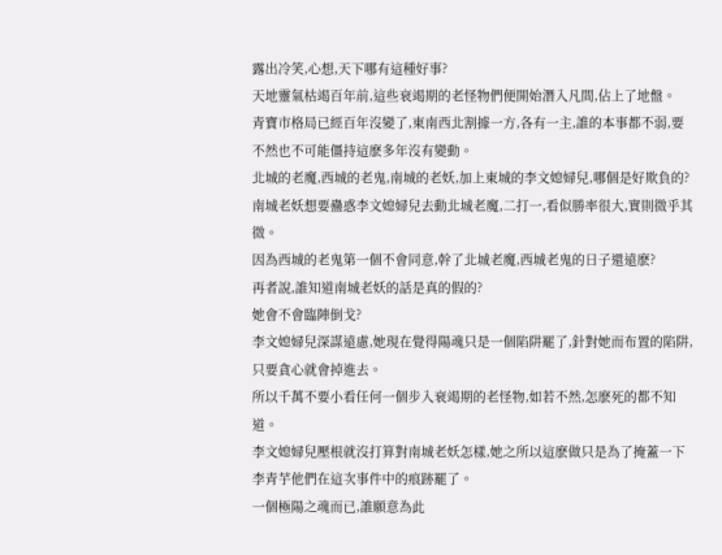露出冷笑,心想,天下哪有這種好事?
天地靈氣枯竭百年前,這些衰竭期的老怪物們便開始潛入凡間,佔上了地盤。
青寶市格局已經百年沒變了,東南西北割據一方,各有一主,誰的本事都不弱,要不然也不可能僵持這麽多年沒有變動。
北城的老魔,西城的老鬼,南城的老妖,加上東城的李文媳婦兒,哪個是好欺負的?
南城老妖想要蠱惑李文媳婦兒去動北城老魔,二打一,看似勝率很大,實則微乎其微。
因為西城的老鬼第一個不會同意,幹了北城老魔,西城老鬼的日子還遠麽?
再者說,誰知道南城老妖的話是真的假的?
她會不會臨陣倒戈?
李文媳婦兒深謀遠慮,她現在覺得陽魂只是一個陷阱罷了,針對她而布置的陷阱,只要貪心就會掉進去。
所以千萬不要小看任何一個步入衰竭期的老怪物,如若不然,怎麽死的都不知道。
李文媳婦兒壓根就沒打算對南城老妖怎樣,她之所以這麽做只是為了掩蓋一下李青芋他們在這次事件中的痕跡罷了。
一個極陽之魂而已,誰願意為此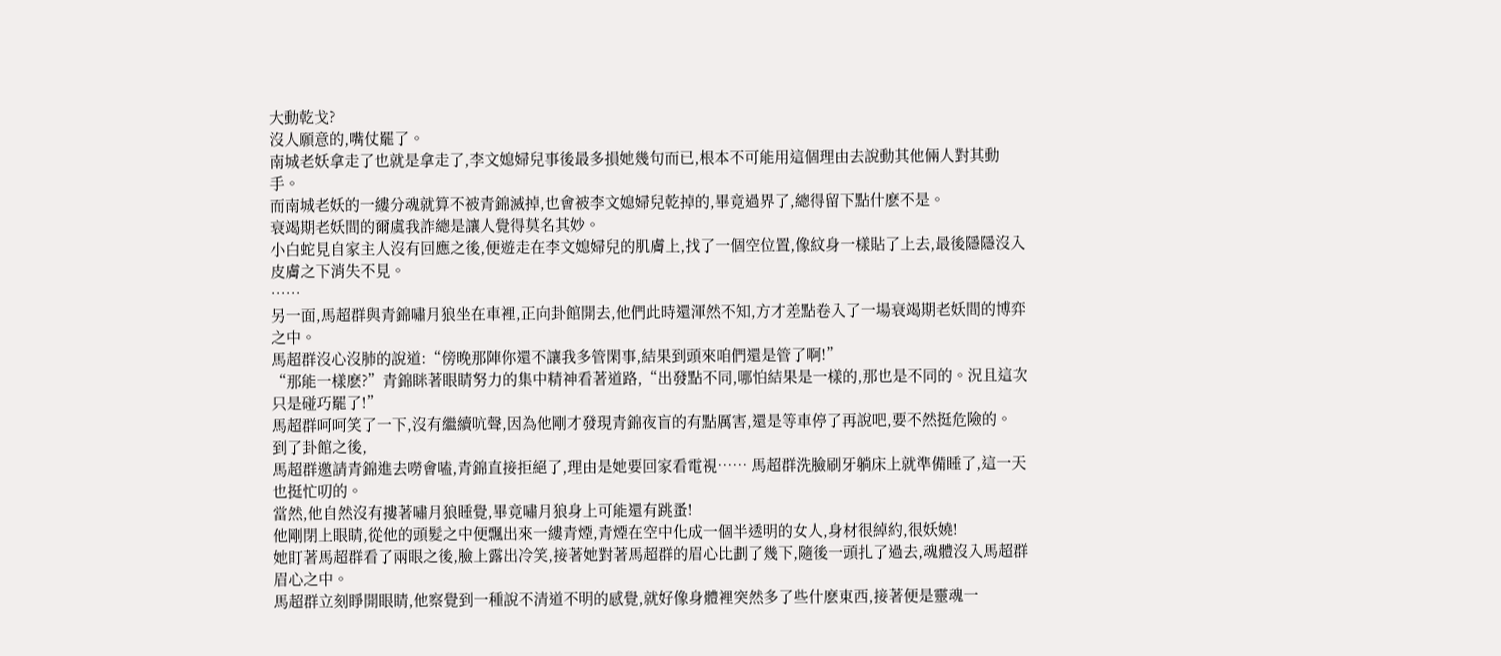大動乾戈?
沒人願意的,嘴仗罷了。
南城老妖拿走了也就是拿走了,李文媳婦兒事後最多損她幾句而已,根本不可能用這個理由去說動其他倆人對其動手。
而南城老妖的一縷分魂就算不被青錦滅掉,也會被李文媳婦兒乾掉的,畢竟過界了,總得留下點什麽不是。
衰竭期老妖間的爾虞我詐總是讓人覺得莫名其妙。
小白蛇見自家主人沒有回應之後,便遊走在李文媳婦兒的肌膚上,找了一個空位置,像紋身一樣貼了上去,最後隱隱沒入皮膚之下消失不見。
……
另一面,馬超群與青錦嘯月狼坐在車裡,正向卦館開去,他們此時還渾然不知,方才差點卷入了一場衰竭期老妖間的博弈之中。
馬超群沒心沒肺的說道:“傍晚那陣你還不讓我多管閑事,結果到頭來咱們還是管了啊!”
“那能一樣麽?”青錦眯著眼睛努力的集中精神看著道路,“出發點不同,哪怕結果是一樣的,那也是不同的。況且這次只是碰巧罷了!”
馬超群呵呵笑了一下,沒有繼續吭聲,因為他剛才發現青錦夜盲的有點厲害,還是等車停了再說吧,要不然挺危險的。
到了卦館之後,
馬超群邀請青錦進去嘮會嗑,青錦直接拒絕了,理由是她要回家看電視…… 馬超群洗臉刷牙躺床上就準備睡了,這一天也挺忙叨的。
當然,他自然沒有摟著嘯月狼睡覺,畢竟嘯月狼身上可能還有跳蚤!
他剛閉上眼睛,從他的頭髮之中便飄出來一縷青煙,青煙在空中化成一個半透明的女人,身材很綽約,很妖嬈!
她盯著馬超群看了兩眼之後,臉上露出冷笑,接著她對著馬超群的眉心比劃了幾下,隨後一頭扎了過去,魂體沒入馬超群眉心之中。
馬超群立刻睜開眼睛,他察覺到一種說不清道不明的感覺,就好像身體裡突然多了些什麽東西,接著便是靈魂一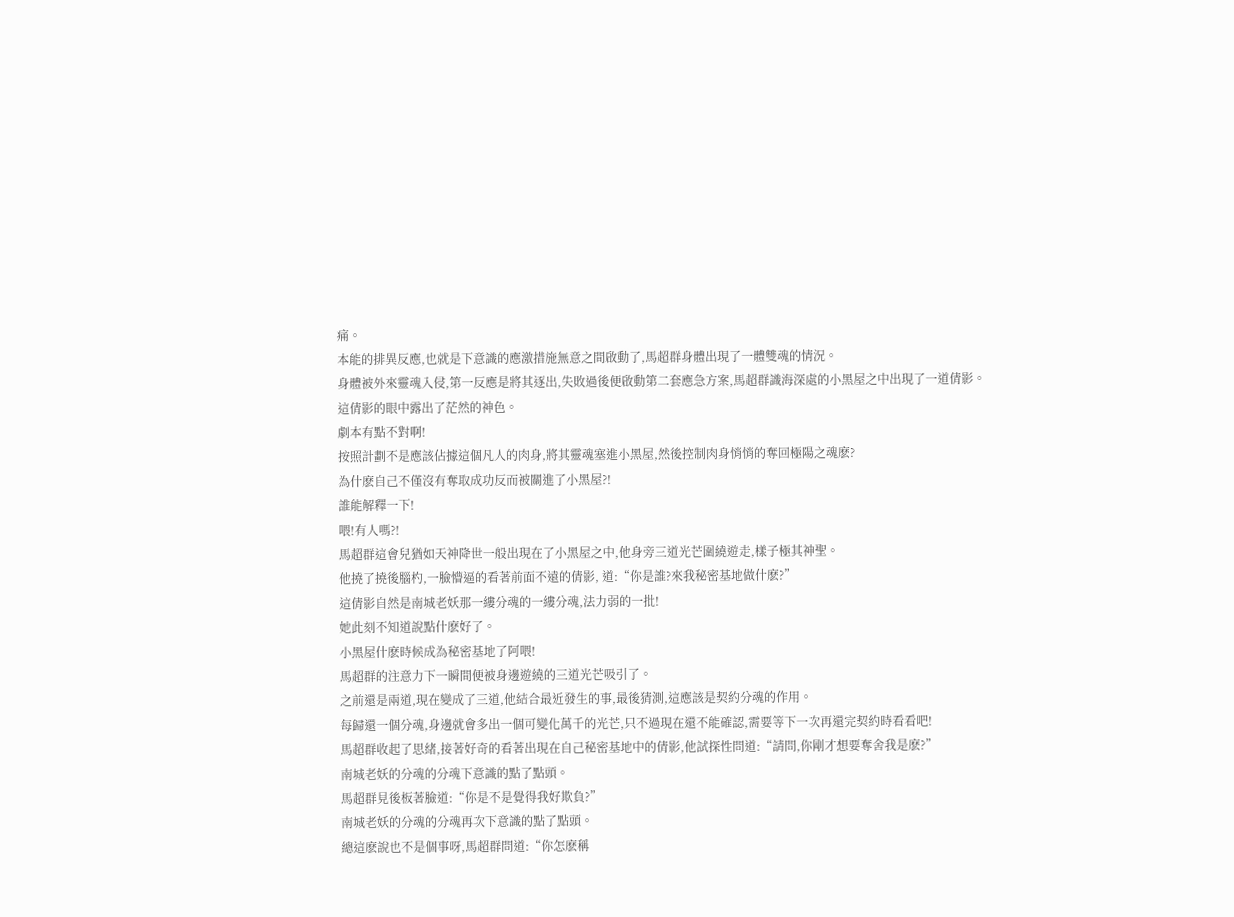痛。
本能的排異反應,也就是下意識的應激措施無意之間啟動了,馬超群身體出現了一體雙魂的情況。
身體被外來靈魂入侵,第一反應是將其逐出,失敗過後便啟動第二套應急方案,馬超群識海深處的小黑屋之中出現了一道倩影。
這倩影的眼中露出了茫然的神色。
劇本有點不對啊!
按照計劃不是應該佔據這個凡人的肉身,將其靈魂塞進小黑屋,然後控制肉身悄悄的奪回極陽之魂麽?
為什麽自己不僅沒有奪取成功反而被關進了小黑屋?!
誰能解釋一下!
喂!有人嗎?!
馬超群這會兒猶如天神降世一般出現在了小黑屋之中,他身旁三道光芒圍繞遊走,樣子極其神聖。
他撓了撓後腦杓,一臉懵逼的看著前面不遠的倩影, 道:“你是誰?來我秘密基地做什麽?”
這倩影自然是南城老妖那一縷分魂的一縷分魂,法力弱的一批!
她此刻不知道說點什麽好了。
小黑屋什麽時候成為秘密基地了阿喂!
馬超群的注意力下一瞬間便被身邊遊繞的三道光芒吸引了。
之前還是兩道,現在變成了三道,他結合最近發生的事,最後猜測,這應該是契約分魂的作用。
每歸還一個分魂,身邊就會多出一個可變化萬千的光芒,只不過現在還不能確認,需要等下一次再還完契約時看看吧!
馬超群收起了思緒,接著好奇的看著出現在自己秘密基地中的倩影,他試探性問道:“請問,你剛才想要奪舍我是麽?”
南城老妖的分魂的分魂下意識的點了點頭。
馬超群見後板著臉道:“你是不是覺得我好欺負?”
南城老妖的分魂的分魂再次下意識的點了點頭。
總這麽說也不是個事呀,馬超群問道:“你怎麽稱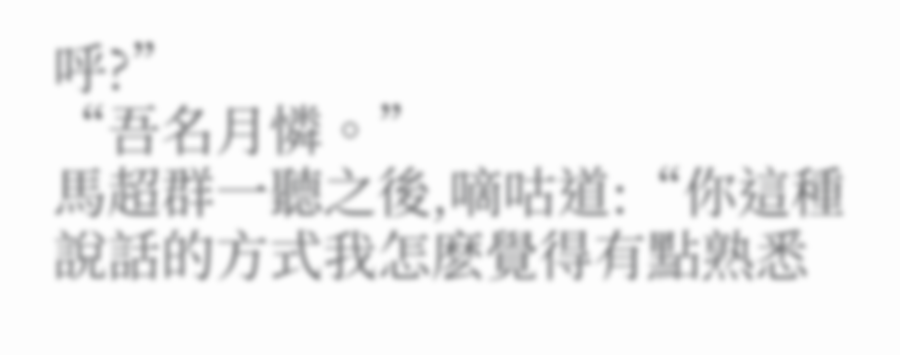呼?”
“吾名月憐。”
馬超群一聽之後,嘀咕道:“你這種說話的方式我怎麽覺得有點熟悉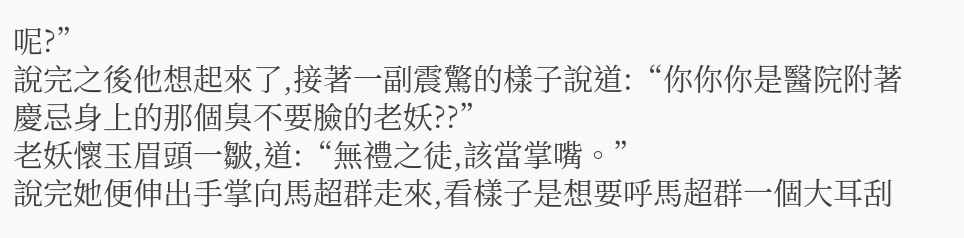呢?”
說完之後他想起來了,接著一副震驚的樣子說道:“你你你是醫院附著慶忌身上的那個臭不要臉的老妖??”
老妖懷玉眉頭一皺,道:“無禮之徒,該當掌嘴。”
說完她便伸出手掌向馬超群走來,看樣子是想要呼馬超群一個大耳刮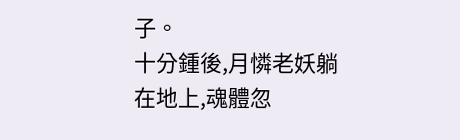子。
十分鍾後,月憐老妖躺在地上,魂體忽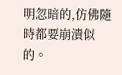明忽暗的,仿佛隨時都要崩潰似的。